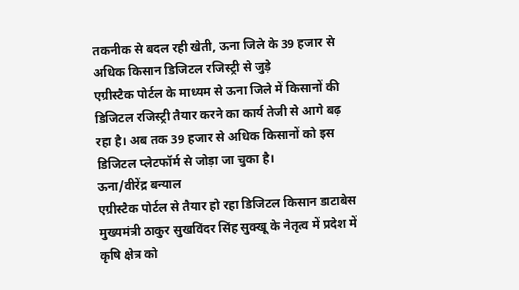तकनीक से बदल रही खेती, ऊना जिले के 39 हजार से अधिक किसान डिजिटल रजिस्ट्री से जुड़े
एग्रीस्टैक पोर्टल के माध्यम से ऊना जिले में किसानों की डिजिटल रजिस्ट्री तैयार करने का कार्य तेजी से आगे बढ़ रहा है। अब तक 39 हजार से अधिक किसानों को इस डिजिटल प्लेटफॉर्म से जोड़ा जा चुका है।
ऊना/वीरेंद्र बन्याल
एग्रीस्टैक पोर्टल से तैयार हो रहा डिजिटल किसान डाटाबेस
मुख्यमंत्री ठाकुर सुखविंदर सिंह सुक्खू के नेतृत्व में प्रदेश में कृषि क्षेत्र को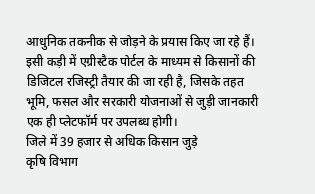आधुनिक तकनीक से जोड़ने के प्रयास किए जा रहे हैं। इसी कड़ी में एग्रीस्टैक पोर्टल के माध्यम से किसानों की डिजिटल रजिस्ट्री तैयार की जा रही है, जिसके तहत भूमि, फसल और सरकारी योजनाओं से जुड़ी जानकारी एक ही प्लेटफॉर्म पर उपलब्ध होगी।
जिले में 39 हजार से अधिक किसान जुड़े
कृषि विभाग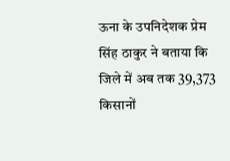ऊना के उपनिदेशक प्रेम सिंह ठाकुर ने बताया कि जिले में अब तक 39,373 किसानों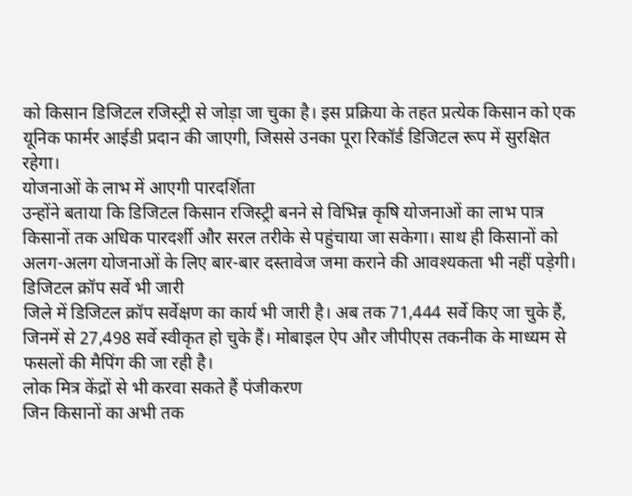को किसान डिजिटल रजिस्ट्री से जोड़ा जा चुका है। इस प्रक्रिया के तहत प्रत्येक किसान को एक यूनिक फार्मर आईडी प्रदान की जाएगी, जिससे उनका पूरा रिकॉर्ड डिजिटल रूप में सुरक्षित रहेगा।
योजनाओं के लाभ में आएगी पारदर्शिता
उन्होंने बताया कि डिजिटल किसान रजिस्ट्री बनने से विभिन्न कृषि योजनाओं का लाभ पात्र किसानों तक अधिक पारदर्शी और सरल तरीके से पहुंचाया जा सकेगा। साथ ही किसानों को अलग-अलग योजनाओं के लिए बार-बार दस्तावेज जमा कराने की आवश्यकता भी नहीं पड़ेगी।
डिजिटल क्रॉप सर्वे भी जारी
जिले में डिजिटल क्रॉप सर्वेक्षण का कार्य भी जारी है। अब तक 71,444 सर्वे किए जा चुके हैं, जिनमें से 27,498 सर्वे स्वीकृत हो चुके हैं। मोबाइल ऐप और जीपीएस तकनीक के माध्यम से फसलों की मैपिंग की जा रही है।
लोक मित्र केंद्रों से भी करवा सकते हैं पंजीकरण
जिन किसानों का अभी तक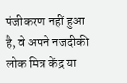पंजीकरण नहीं हुआ है, वे अपने नजदीकी लोक मित्र केंद्र या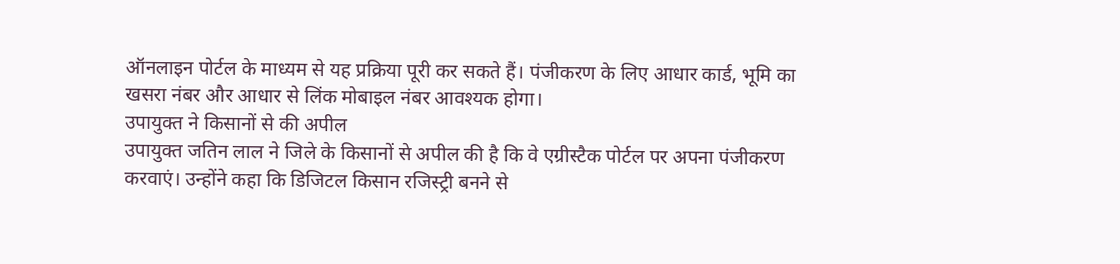ऑनलाइन पोर्टल के माध्यम से यह प्रक्रिया पूरी कर सकते हैं। पंजीकरण के लिए आधार कार्ड, भूमि का खसरा नंबर और आधार से लिंक मोबाइल नंबर आवश्यक होगा।
उपायुक्त ने किसानों से की अपील
उपायुक्त जतिन लाल ने जिले के किसानों से अपील की है कि वे एग्रीस्टैक पोर्टल पर अपना पंजीकरण करवाएं। उन्होंने कहा कि डिजिटल किसान रजिस्ट्री बनने से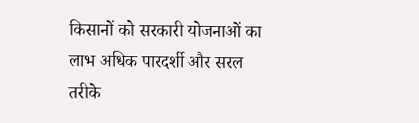किसानों को सरकारी योजनाओं का लाभ अधिक पारदर्शी और सरल तरीके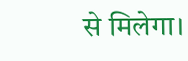से मिलेगा।